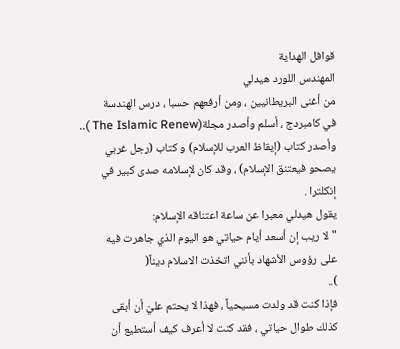قوافل الهداية
المهندس اللورد هيدلي
من أغنى البريطانيين ، ومن أرفعهم حسبا ، درس الهندسة
في كامبردج ، أسلم وأصدر مجلة(The Islamic Renew )..
وأصدر كتاب (إيقاظ العرب للإسلام) و كتاب (رجل غربي
يصحو فيعتنق الإسلام) ، وقد كان لإسلامه صدى كبير في
إنكلترا .
يقول هيدلي معبرا عن ساعة اعتناقه الإسلام:
"لا ريب إن أسعد أيام حياتي هو اليوم الذي جاهرت فيه
على رؤوس الأشهاد بأنني اتخذت الاسلام ديناً(
)..
فإذا كنت قد ولدت مسيحياً ، فهذا لا يحتم عليّ أن أبقى
كذلك طوال حياتي ، فقد كنت لا أعرف كيف أستطيع أن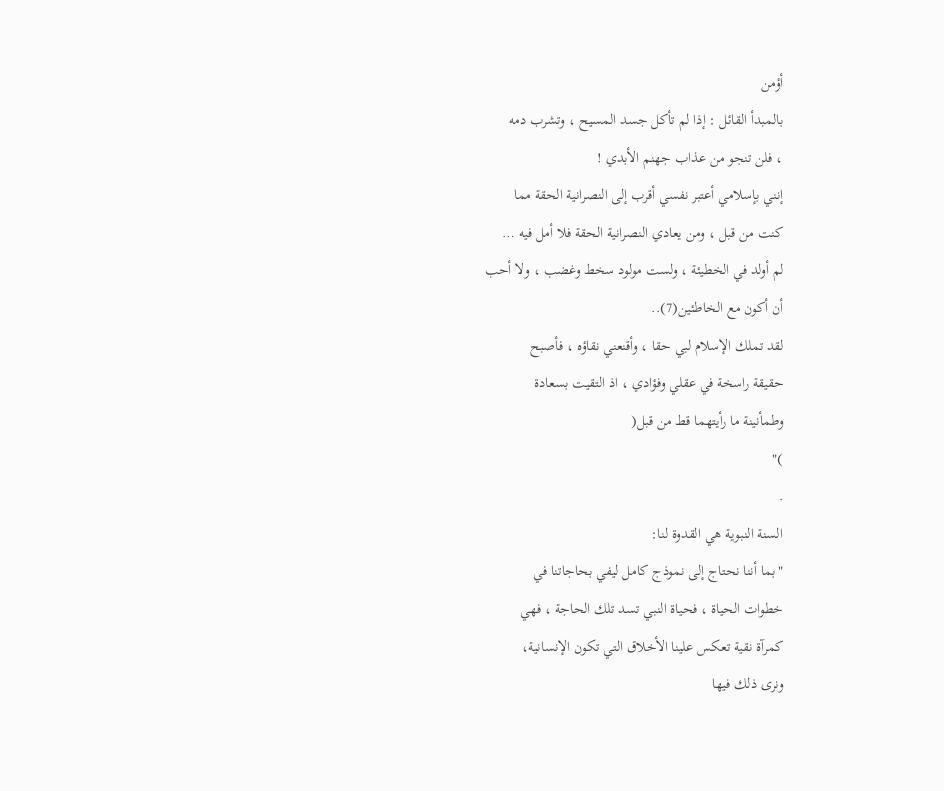أؤمن
بالمبدأ القائل : إذا لم تأكل جسد المسيح ، وتشرب دمه
، فلن تنجو من عذاب جهنم الأبدي !
إنني بإسلامي أعتبر نفسي أقرب إلى النصرانية الحقة مما
كنت من قبل ، ومن يعادي النصرانية الحقة فلا أمل فيه …
لم أولد في الخطيئة ، ولست مولود سخط وغضب ، ولا أحب
أن أكون مع الخاطئين(7)..
لقد تملك الإسلام لبي حقا ، وأقنعني نقاؤه ، فأصبح
حقيقة راسخة في عقلي وفؤادي ، اذ التقيت بسعادة
وطمأنينة ما رأيتهما قط من قبل(
)"
.
السنة النبوية هي القدوة لنا:
"بما أننا نحتاج إلى نموذج كامل ليفي بحاجاتنا في
خطوات الحياة ، فحياة النبي تسد تلك الحاجة ، فهي
كمرآة نقية تعكس علينا الأخلاق التي تكون الإنسانية،
ونرى ذلك فيها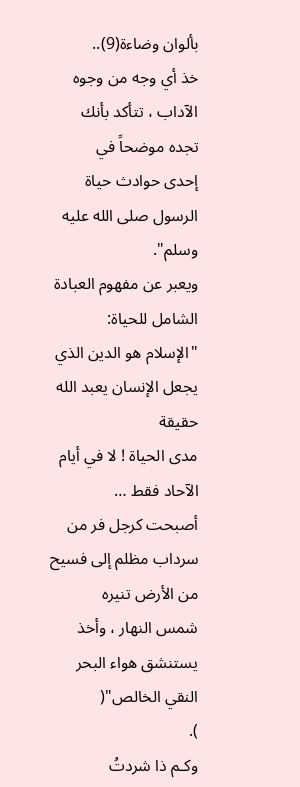بألوان وضاءة(9)..
خذ أي وجه من وجوه الآداب ، تتأكد بأنك تجده موضحاً في
إحدى حوادث حياة الرسول صلى الله عليه وسلم".
ويعبر عن مفهوم العبادة الشامل للحياة:
"الإسلام هو الدين الذي يجعل الإنسان يعبد الله حقيقة
مدى الحياة ! لا في أيام الآحاد فقط …
أصبحت كرجل فر من سرداب مظلم إلى فسيح من الأرض تنيره
شمس النهار ، وأخذ يستنشق هواء البحر النقي الخالص"(
).
وكـم ذا شردتُ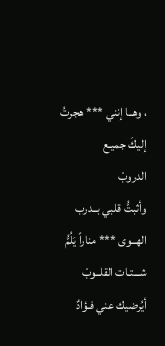، وهــا إنني *** هجرتُ إليكَ جميـع
الدروبْ
وأثبتُّ قلبي بــدرب الهــوى *** مناراً يَلُمُّ
شـــتـات القلــوبْ
أيُرضيك عني فـؤادٌ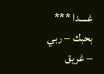غــــدا *** بحبك – ربي – غريق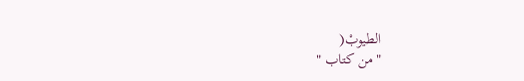الطيوبْ(
" من كتاب "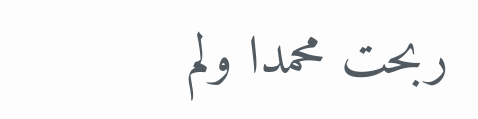ربحت محمدا ولم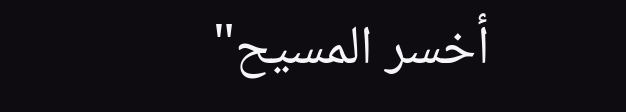أخسر المسيح"